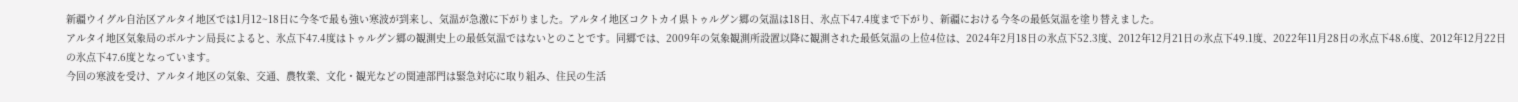新疆ウイグル自治区アルタイ地区では1月12~18日に今冬で最も強い寒波が到来し、気温が急激に下がりました。アルタイ地区コクトカイ県トゥルグン郷の気温は18日、氷点下47.4度まで下がり、新疆における今冬の最低気温を塗り替えました。
アルタイ地区気象局のボルナン局長によると、氷点下47.4度はトゥルグン郷の観測史上の最低気温ではないとのことです。同郷では、2009年の気象観測所設置以降に観測された最低気温の上位4位は、2024年2月18日の氷点下52.3度、2012年12月21日の氷点下49.1度、2022年11月28日の氷点下48.6度、2012年12月22日の氷点下47.6度となっています。
今回の寒波を受け、アルタイ地区の気象、交通、農牧業、文化・観光などの関連部門は緊急対応に取り組み、住民の生活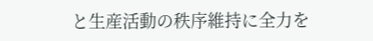と生産活動の秩序維持に全力を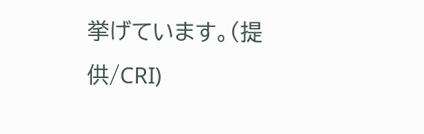挙げています。(提供/CRI)